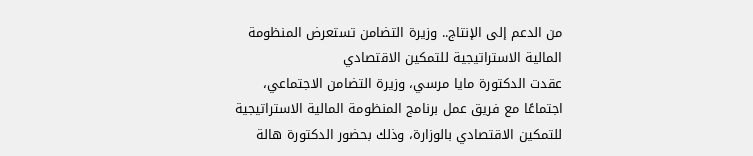من الدعم إلى الإنتاج.. وزيرة التضامن تستعرض المنظومة المالية الاستراتيجية للتمكين الاقتصادي
عقدت الدكتورة مايا مرسي، وزيرة التضامن الاجتماعي، اجتماعًا مع فريق عمل برنامج المنظومة المالية الاستراتيجية للتمكين الاقتصادي بالوزارة، وذلك بحضور الدكتورة هالة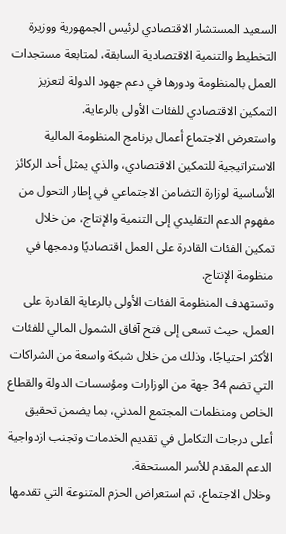السعيد المستشار الاقتصادي لرئيس الجمهورية ووزيرة التخطيط والتنمية الاقتصادية السابقة، لمتابعة مستجدات العمل بالمنظومة ودورها في دعم جهود الدولة لتعزيز التمكين الاقتصادي للفئات الأولى بالرعاية.
واستعرض الاجتماع أعمال برنامج المنظومة المالية الاستراتيجية للتمكين الاقتصادي، والذي يمثل أحد الركائز الأساسية لوزارة التضامن الاجتماعي في إطار التحول من مفهوم الدعم التقليدي إلى التنمية والإنتاج، من خلال تمكين الفئات القادرة على العمل اقتصاديًا ودمجها في منظومة الإنتاج.
وتستهدف المنظومة الفئات الأولى بالرعاية القادرة على العمل، حيث تسعى إلى فتح آفاق الشمول المالي للفئات الأكثر احتياجًا، وذلك من خلال شبكة واسعة من الشراكات التي تضم 34 جهة من الوزارات ومؤسسات الدولة والقطاع الخاص ومنظمات المجتمع المدني، بما يضمن تحقيق أعلى درجات التكامل في تقديم الخدمات وتجنب ازدواجية الدعم المقدم للأسر المستحقة.
وخلال الاجتماع، تم استعراض الحزم المتنوعة التي تقدمها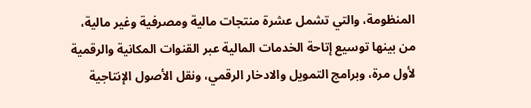المنظومة، والتي تشمل عشرة منتجات مالية ومصرفية وغير مالية، من بينها توسيع إتاحة الخدمات المالية عبر القنوات المكانية والرقمية لأول مرة، وبرامج التمويل والادخار الرقمي، ونقل الأصول الإنتاجية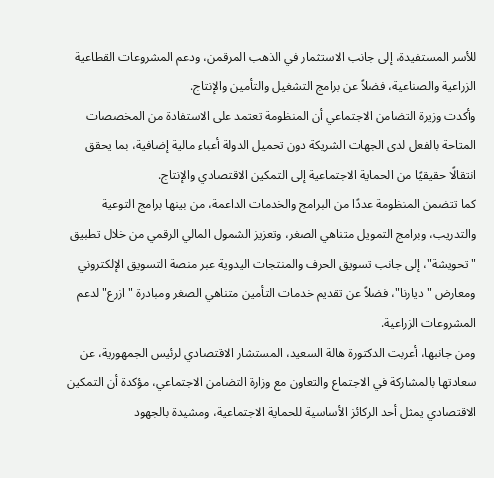للأسر المستفيدة، إلى جانب الاستثمار في الذهب المرقمن، ودعم المشروعات القطاعية الزراعية والصناعية، فضلاً عن برامج التشغيل والتأمين والإنتاج.
وأكدت وزيرة التضامن الاجتماعي أن المنظومة تعتمد على الاستفادة من المخصصات المتاحة بالفعل لدى الجهات الشريكة دون تحميل الدولة أعباء مالية إضافية، بما يحقق انتقالًا حقيقيًا من الحماية الاجتماعية إلى التمكين الاقتصادي والإنتاج.
كما تتضمن المنظومة عددًا من البرامج والخدمات الداعمة، من بينها برامج التوعية والتدريب، وبرامج التمويل متناهي الصغر، وتعزيز الشمول المالي الرقمي من خلال تطبيق "تحويشة"، إلى جانب تسويق الحرف والمنتجات اليدوية عبر منصة التسويق الإلكتروني ومعارض "ديارنا"، فضلاً عن تقديم خدمات التأمين متناهي الصغر ومبادرة "ازرع" لدعم المشروعات الزراعية.
ومن جانبها، أعربت الدكتورة هالة السعيد، المستشار الاقتصادي لرئيس الجمهورية، عن سعادتها بالمشاركة في الاجتماع والتعاون مع وزارة التضامن الاجتماعي، مؤكدة أن التمكين الاقتصادي يمثل أحد الركائز الأساسية للحماية الاجتماعية، ومشيدة بالجهود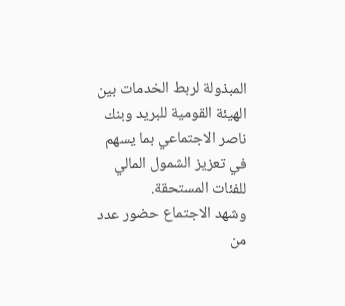المبذولة لربط الخدمات بين الهيئة القومية للبريد وبنك ناصر الاجتماعي بما يسهم في تعزيز الشمول المالي للفئات المستحقة.
وشهد الاجتماع حضور عدد من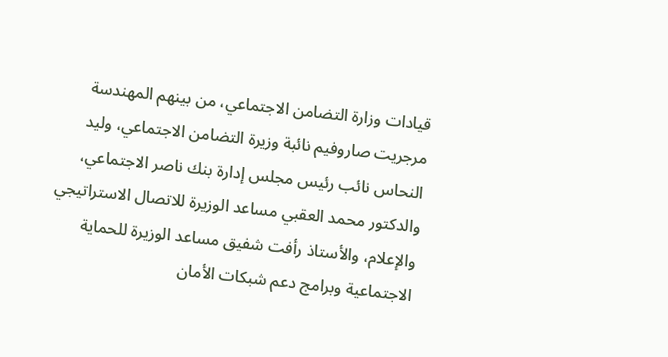قيادات وزارة التضامن الاجتماعي، من بينهم المهندسة مرجريت صاروفيم نائبة وزيرة التضامن الاجتماعي، وليد النحاس نائب رئيس مجلس إدارة بنك ناصر الاجتماعي، والدكتور محمد العقبي مساعد الوزيرة للاتصال الاستراتيجي والإعلام، والأستاذ رأفت شفيق مساعد الوزيرة للحماية الاجتماعية وبرامج دعم شبكات الأمان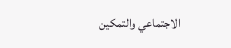الاجتماعي والتمكين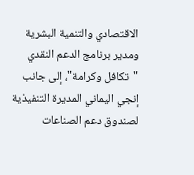الاقتصادي والتنمية البشرية ومدير برنامج الدعم النقدي "تكافل وكرامة"، إلى جانب إنجي اليماني المديرة التنفيذية لصندوق دعم الصناعات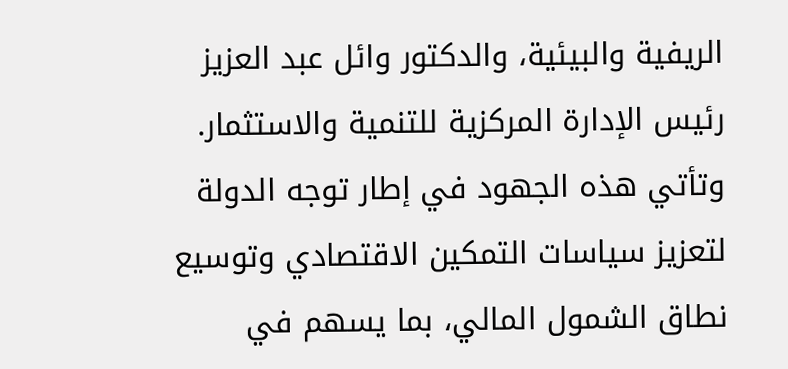الريفية والبيئية، والدكتور وائل عبد العزيز رئيس الإدارة المركزية للتنمية والاستثمار.
وتأتي هذه الجهود في إطار توجه الدولة لتعزيز سياسات التمكين الاقتصادي وتوسيع نطاق الشمول المالي، بما يسهم في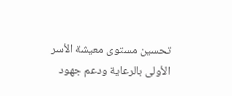تحسين مستوى معيشة الأسر الأولى بالرعاية ودعم جهود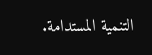التنمية المستدامة.